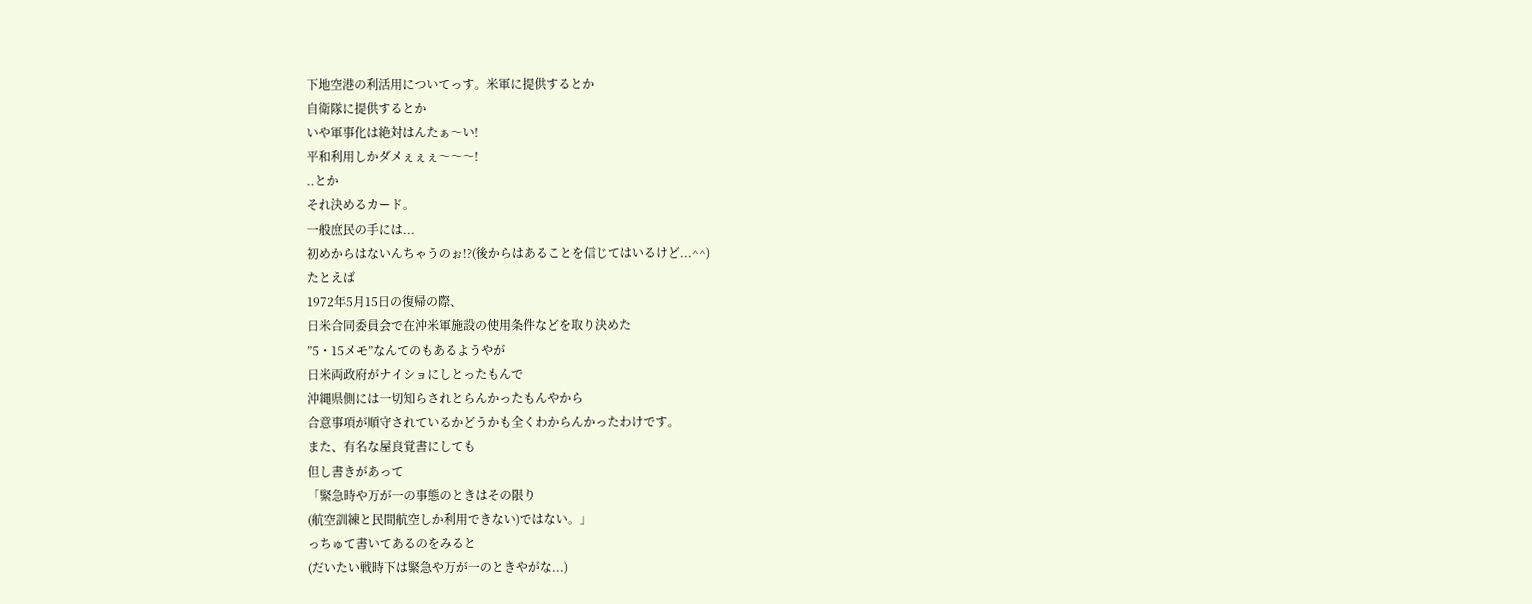下地空港の利活用についてっす。米軍に提供するとか
自衛隊に提供するとか
いや軍事化は絶対はんたぁ〜い!
平和利用しかダメぇぇぇ〜〜〜!
..とか
それ決めるカード。
一般庶民の手には...
初めからはないんちゃうのぉ!?(後からはあることを信じてはいるけど...^^)
たとえば
1972年5月15日の復帰の際、
日米合同委員会で在沖米軍施設の使用条件などを取り決めた
”5・15メモ”なんてのもあるようやが
日米両政府がナイショにしとったもんで
沖縄県側には一切知らされとらんかったもんやから
合意事項が順守されているかどうかも全くわからんかったわけです。
また、有名な屋良覚書にしても
但し書きがあって
「緊急時や万が一の事態のときはその限り
(航空訓練と民間航空しか利用できない)ではない。」
っちゅて書いてあるのをみると
(だいたい戦時下は緊急や万が一のときやがな...)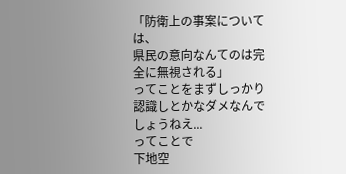「防衛上の事案については、
県民の意向なんてのは完全に無視される」
ってことをまずしっかり認識しとかなダメなんでしょうねえ...
ってことで
下地空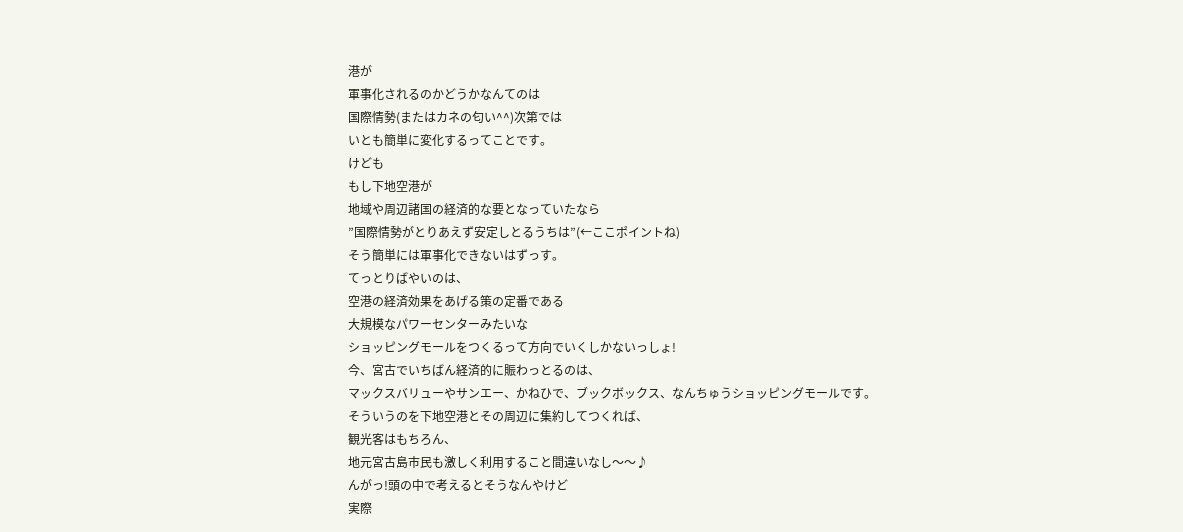港が
軍事化されるのかどうかなんてのは
国際情勢(またはカネの匂い^^)次第では
いとも簡単に変化するってことです。
けども
もし下地空港が
地域や周辺諸国の経済的な要となっていたなら
”国際情勢がとりあえず安定しとるうちは”(←ここポイントね)
そう簡単には軍事化できないはずっす。
てっとりばやいのは、
空港の経済効果をあげる策の定番である
大規模なパワーセンターみたいな
ショッピングモールをつくるって方向でいくしかないっしょ!
今、宮古でいちばん経済的に賑わっとるのは、
マックスバリューやサンエー、かねひで、ブックボックス、なんちゅうショッピングモールです。
そういうのを下地空港とその周辺に集約してつくれば、
観光客はもちろん、
地元宮古島市民も激しく利用すること間違いなし〜〜♪
んがっ!頭の中で考えるとそうなんやけど
実際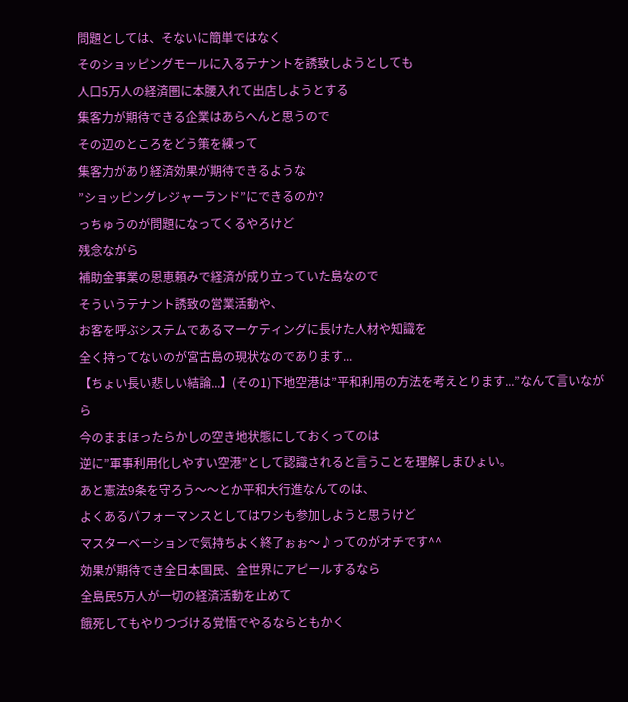問題としては、そないに簡単ではなく
そのショッピングモールに入るテナントを誘致しようとしても
人口5万人の経済圏に本腰入れて出店しようとする
集客力が期待できる企業はあらへんと思うので
その辺のところをどう策を練って
集客力があり経済効果が期待できるような
”ショッピングレジャーランド”にできるのか?
っちゅうのが問題になってくるやろけど
残念ながら
補助金事業の恩恵頼みで経済が成り立っていた島なので
そういうテナント誘致の営業活動や、
お客を呼ぶシステムであるマーケティングに長けた人材や知識を
全く持ってないのが宮古島の現状なのであります...
【ちょい長い悲しい結論...】(その1)下地空港は”平和利用の方法を考えとります...”なんて言いながら
今のままほったらかしの空き地状態にしておくってのは
逆に”軍事利用化しやすい空港”として認識されると言うことを理解しまひょい。
あと憲法9条を守ろう〜〜とか平和大行進なんてのは、
よくあるパフォーマンスとしてはワシも参加しようと思うけど
マスターベーションで気持ちよく終了ぉぉ〜♪ってのがオチです^^
効果が期待でき全日本国民、全世界にアピールするなら
全島民5万人が一切の経済活動を止めて
餓死してもやりつづける覚悟でやるならともかく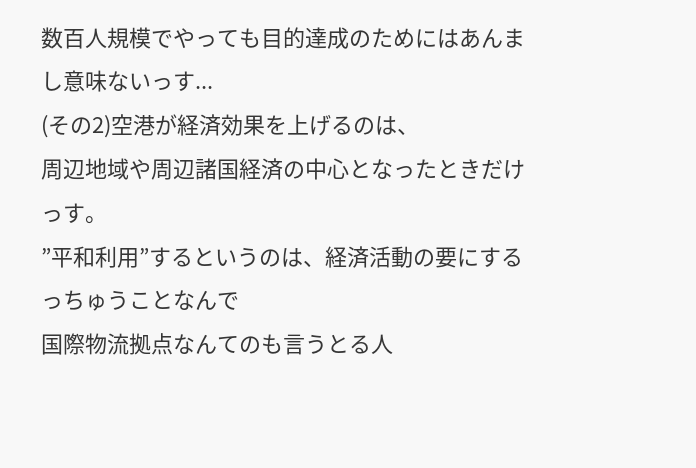数百人規模でやっても目的達成のためにはあんまし意味ないっす...
(その2)空港が経済効果を上げるのは、
周辺地域や周辺諸国経済の中心となったときだけっす。
”平和利用”するというのは、経済活動の要にするっちゅうことなんで
国際物流拠点なんてのも言うとる人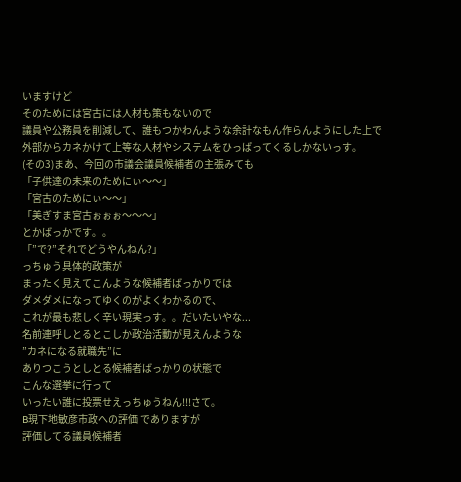いますけど
そのためには宮古には人材も策もないので
議員や公務員を削減して、誰もつかわんような余計なもん作らんようにした上で
外部からカネかけて上等な人材やシステムをひっぱってくるしかないっす。
(その3)まあ、今回の市議会議員候補者の主張みても
「子供達の未来のためにぃ〜〜」
「宮古のためにぃ〜〜」
「美ぎすま宮古ぉぉぉ〜〜〜」
とかばっかです。。
「”で?”それでどうやんねん?」
っちゅう具体的政策が
まったく見えてこんような候補者ばっかりでは
ダメダメになってゆくのがよくわかるので、
これが最も悲しく辛い現実っす。。だいたいやな...
名前連呼しとるとこしか政治活動が見えんような
”カネになる就職先”に
ありつこうとしとる候補者ばっかりの状態で
こんな選挙に行って
いったい誰に投票せえっちゅうねん!!!さて。
B現下地敏彦市政への評価 でありますが
評価してる議員候補者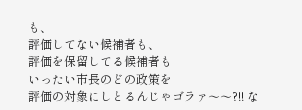も、
評価してない候補者も、
評価を保留してる候補者も
いったい市長のどの政策を
評価の対象にしとるんじゃゴラァ〜〜?!! な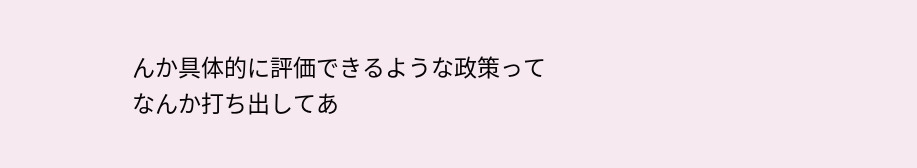んか具体的に評価できるような政策って
なんか打ち出してあ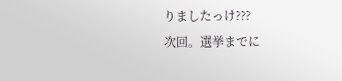りましたっけ???
次回。選挙までに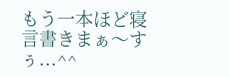もう一本ほど寝言書きまぁ〜すぅ...^^